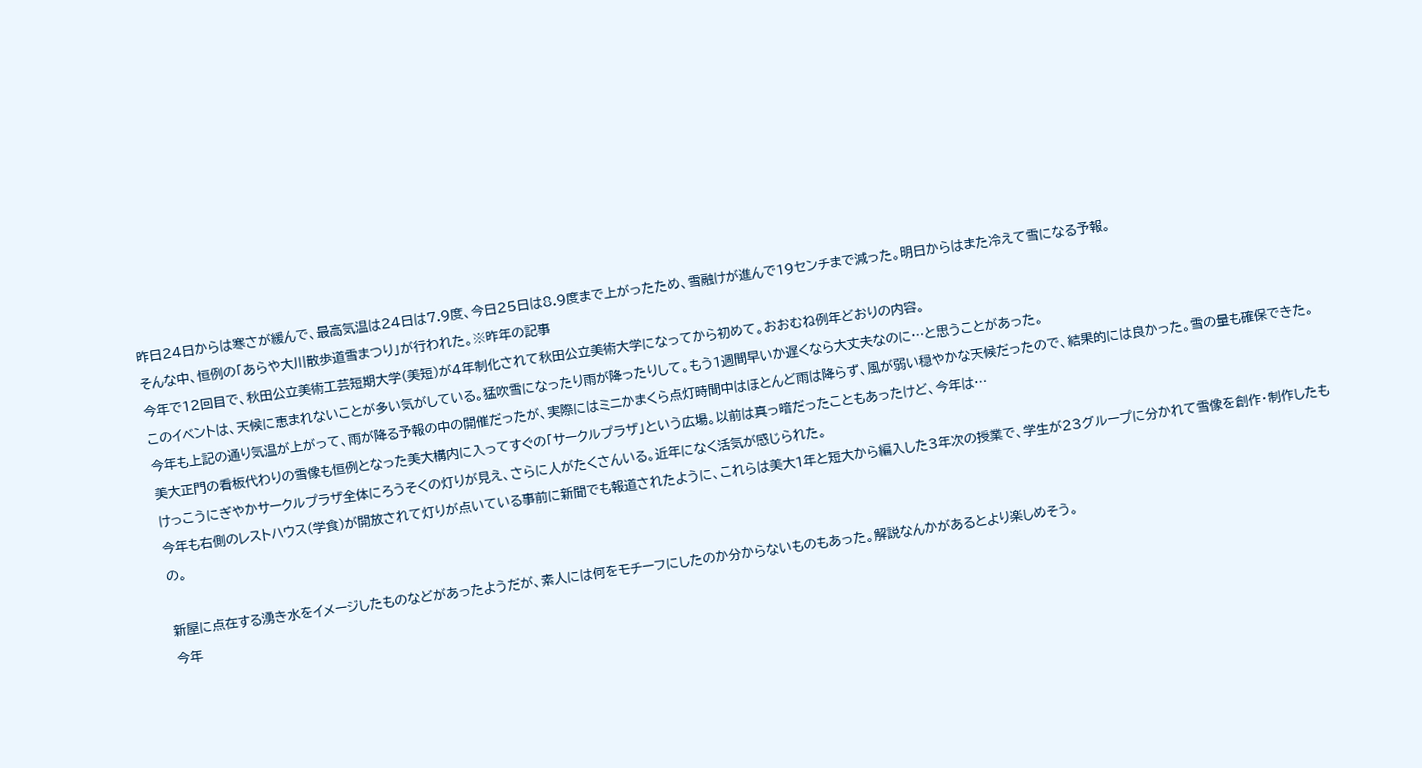昨日24日からは寒さが緩んで、最高気温は24日は7.9度、今日25日は8.9度まで上がったため、雪融けが進んで19センチまで減った。明日からはまた冷えて雪になる予報。
そんな中、恒例の「あらや大川散歩道雪まつり」が行われた。※昨年の記事
今年で12回目で、秋田公立美術工芸短期大学(美短)が4年制化されて秋田公立美術大学になってから初めて。おおむね例年どおりの内容。
このイベントは、天候に恵まれないことが多い気がしている。猛吹雪になったり雨が降ったりして。もう1週間早いか遅くなら大丈夫なのに…と思うことがあった。
今年も上記の通り気温が上がって、雨が降る予報の中の開催だったが、実際にはミニかまくら点灯時間中はほとんど雨は降らず、風が弱い穏やかな天候だったので、結果的には良かった。雪の量も確保できた。
美大正門の看板代わりの雪像も恒例となった美大構内に入ってすぐの「サークルプラザ」という広場。以前は真っ暗だったこともあったけど、今年は…
けっこうにぎやかサークルプラザ全体にろうそくの灯りが見え、さらに人がたくさんいる。近年になく活気が感じられた。
今年も右側のレストハウス(学食)が開放されて灯りが点いている事前に新聞でも報道されたように、これらは美大1年と短大から編入した3年次の授業で、学生が23グループに分かれて雪像を創作・制作したもの。

新屋に点在する湧き水をイメージしたものなどがあったようだが、素人には何をモチーフにしたのか分からないものもあった。解説なんかがあるとより楽しめそう。
今年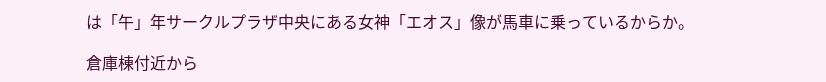は「午」年サークルプラザ中央にある女神「エオス」像が馬車に乗っているからか。

倉庫棟付近から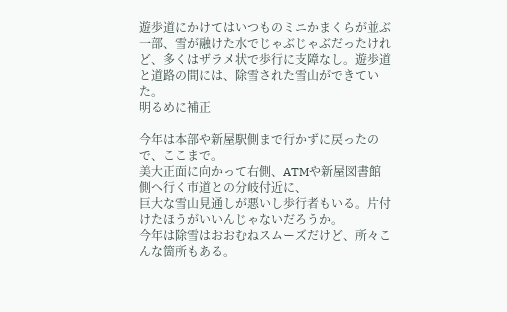遊歩道にかけてはいつものミニかまくらが並ぶ一部、雪が融けた水でじゃぶじゃぶだったけれど、多くはザラメ状で歩行に支障なし。遊歩道と道路の間には、除雪された雪山ができていた。
明るめに補正

今年は本部や新屋駅側まで行かずに戻ったので、ここまで。
美大正面に向かって右側、ATMや新屋図書館側へ行く市道との分岐付近に、
巨大な雪山見通しが悪いし歩行者もいる。片付けたほうがいいんじゃないだろうか。
今年は除雪はおおむねスムーズだけど、所々こんな箇所もある。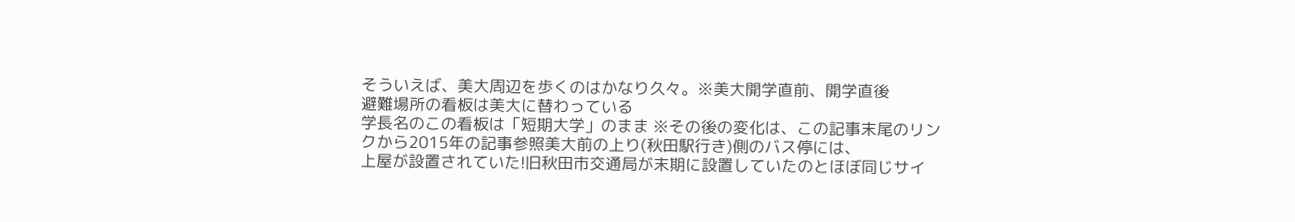そういえば、美大周辺を歩くのはかなり久々。※美大開学直前、開学直後
避難場所の看板は美大に替わっている
学長名のこの看板は「短期大学」のまま ※その後の変化は、この記事末尾のリンクから2015年の記事参照美大前の上り(秋田駅行き)側のバス停には、
上屋が設置されていた!旧秋田市交通局が末期に設置していたのとほぼ同じサイ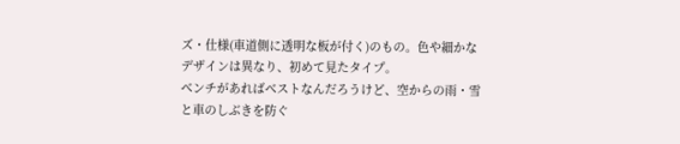ズ・仕様(車道側に透明な板が付く)のもの。色や細かなデザインは異なり、初めて見たタイプ。
ベンチがあればベストなんだろうけど、空からの雨・雪と車のしぶきを防ぐ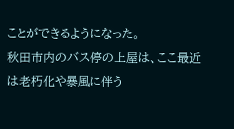ことができるようになった。
秋田市内のバス停の上屋は、ここ最近は老朽化や暴風に伴う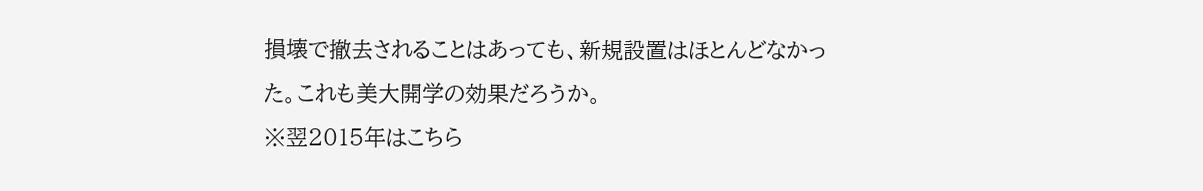損壊で撤去されることはあっても、新規設置はほとんどなかった。これも美大開学の効果だろうか。
※翌2015年はこちら